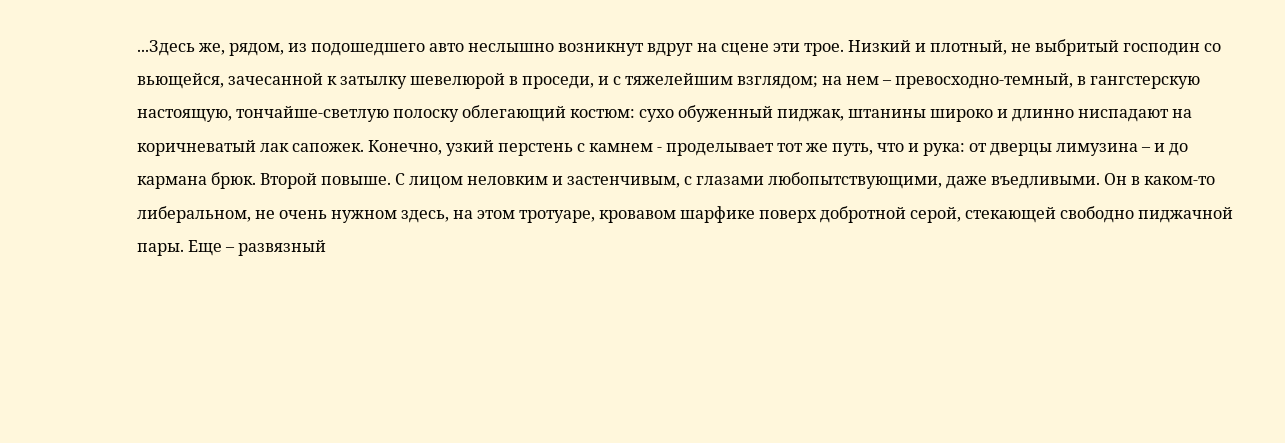...Здесь же, рядом, из подошедшего авто неслышно возникнут вдруг на сцене эти трое. Низкий и плотный, не выбритый господин со вьющейся, зачесанной к затылку шевелюрой в проседи, и с тяжелейшим взглядом; на нем – превосходно-темный, в гангстерскую настоящую, тончайше-светлую полоску облегающий костюм: сухо обуженный пиджак, штанины широко и длинно ниспадают на коричневатый лак сапожек. Конечно, узкий перстень с камнем - проделывает тот же путь, что и рука: от дверцы лимузина – и до кармана брюк. Второй повыше. С лицом неловким и застенчивым, с глазами любопытствующими, даже въедливыми. Он в каком-то либеральном, не очень нужном здесь, на этом тротуаре, кровавом шарфике поверх добротной серой, стекающей свободно пиджачной пары. Еще – развязный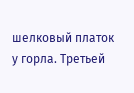шелковый платок у горла. Третьей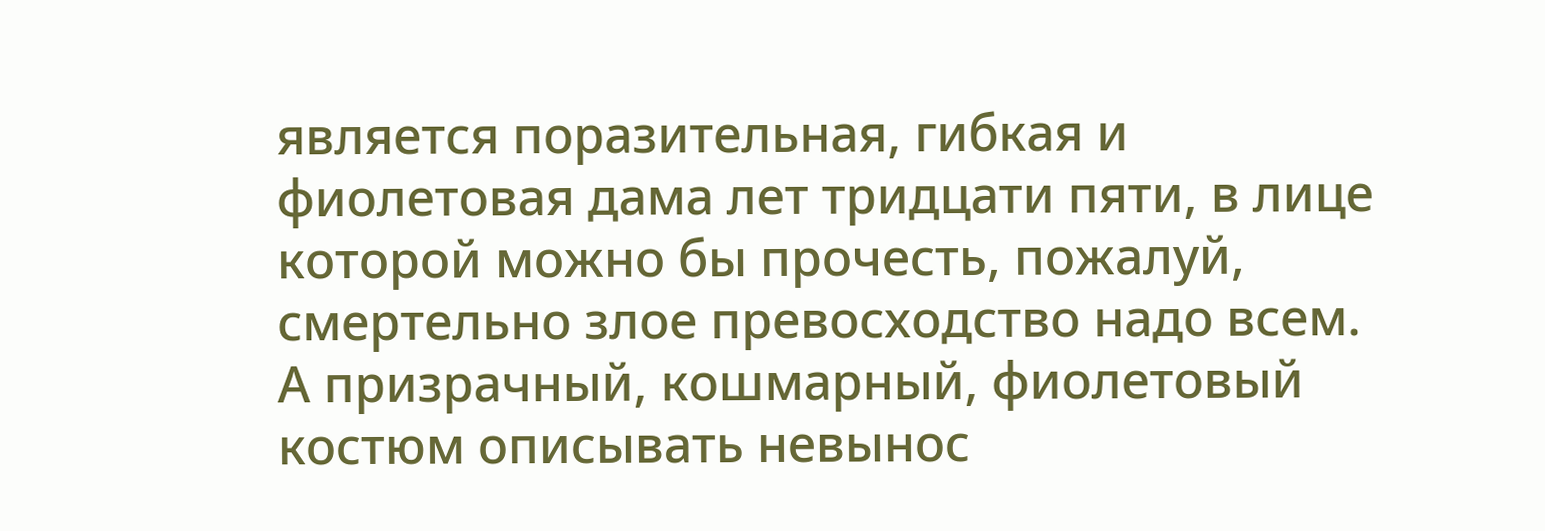является поразительная, гибкая и фиолетовая дама лет тридцати пяти, в лице которой можно бы прочесть, пожалуй, смертельно злое превосходство надо всем. А призрачный, кошмарный, фиолетовый костюм описывать невынос